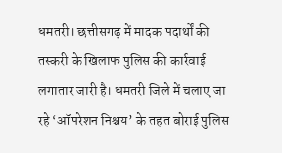धमतरी। छत्तीसगढ़ में मादक पदार्थों की तस्करी के खिलाफ पुलिस की कार्रवाई लगातार जारी है। धमतरी जिले में चलाए जा रहे ‘ऑपरेशन निश्चय’ के तहत बोराई पुलिस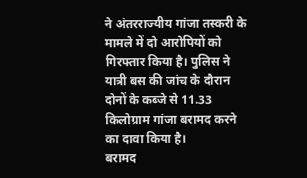ने अंतरराज्यीय गांजा तस्करी के मामले में दो आरोपियों को गिरफ्तार किया है। पुलिस ने यात्री बस की जांच के दौरान दोनों के कब्जे से 11.33 किलोग्राम गांजा बरामद करने का दावा किया है।
बरामद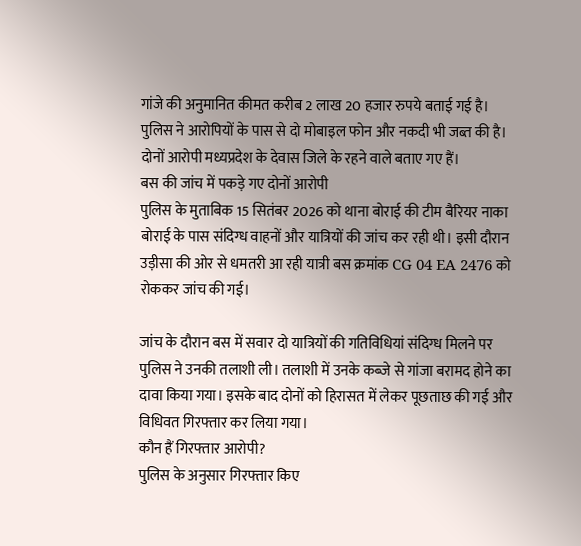गांजे की अनुमानित कीमत करीब 2 लाख 20 हजार रुपये बताई गई है। पुलिस ने आरोपियों के पास से दो मोबाइल फोन और नकदी भी जब्त की है। दोनों आरोपी मध्यप्रदेश के देवास जिले के रहने वाले बताए गए हैं।
बस की जांच में पकड़े गए दोनों आरोपी
पुलिस के मुताबिक 15 सितंबर 2026 को थाना बोराई की टीम बैरियर नाका बोराई के पास संदिग्ध वाहनों और यात्रियों की जांच कर रही थी। इसी दौरान उड़ीसा की ओर से धमतरी आ रही यात्री बस क्रमांक CG 04 EA 2476 को रोककर जांच की गई।

जांच के दौरान बस में सवार दो यात्रियों की गतिविधियां संदिग्ध मिलने पर पुलिस ने उनकी तलाशी ली। तलाशी में उनके कब्जे से गांजा बरामद होने का दावा किया गया। इसके बाद दोनों को हिरासत में लेकर पूछताछ की गई और विधिवत गिरफ्तार कर लिया गया।
कौन हैं गिरफ्तार आरोपी?
पुलिस के अनुसार गिरफ्तार किए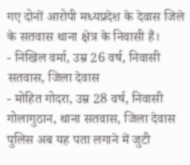गए दोनों आरोपी मध्यप्रदेश के देवास जिले के सतवास थाना क्षेत्र के निवासी हैं।
- निखिल वर्मा, उम्र 26 वर्ष, निवासी सतवास, जिला देवास
- मोहित गोदरा, उम्र 28 वर्ष, निवासी गोलागुठान, थाना सतवास, जिला देवास
पुलिस अब यह पता लगाने में जुटी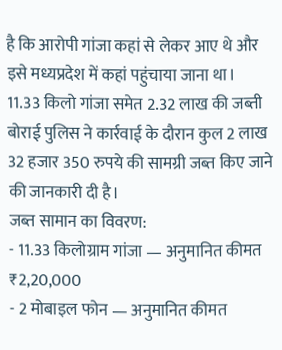है कि आरोपी गांजा कहां से लेकर आए थे और इसे मध्यप्रदेश में कहां पहुंचाया जाना था।
11.33 किलो गांजा समेत 2.32 लाख की जब्ती
बोराई पुलिस ने कार्रवाई के दौरान कुल 2 लाख 32 हजार 350 रुपये की सामग्री जब्त किए जाने की जानकारी दी है।
जब्त सामान का विवरण:
- 11.33 किलोग्राम गांजा — अनुमानित कीमत ₹2,20,000
- 2 मोबाइल फोन — अनुमानित कीमत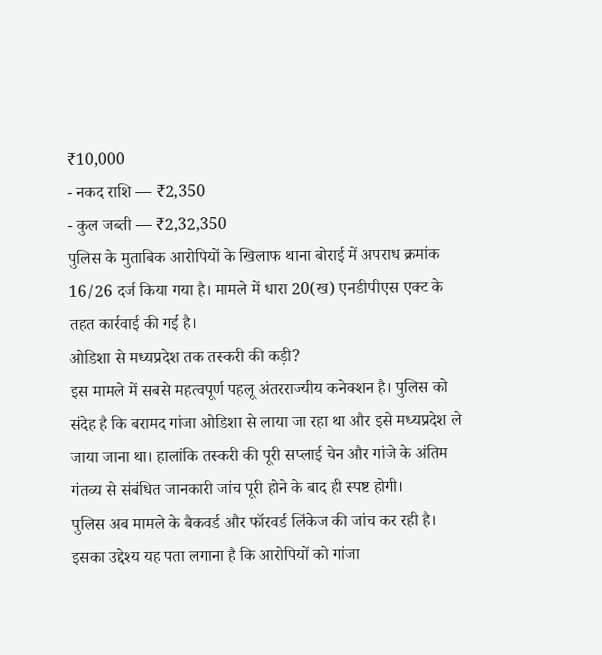₹10,000
- नकद राशि — ₹2,350
- कुल जब्ती — ₹2,32,350
पुलिस के मुताबिक आरोपियों के खिलाफ थाना बोराई में अपराध क्रमांक 16/26 दर्ज किया गया है। मामले में धारा 20(ख) एनडीपीएस एक्ट के तहत कार्रवाई की गई है।
ओडिशा से मध्यप्रदेश तक तस्करी की कड़ी?
इस मामले में सबसे महत्वपूर्ण पहलू अंतरराज्यीय कनेक्शन है। पुलिस को संदेह है कि बरामद गांजा ओडिशा से लाया जा रहा था और इसे मध्यप्रदेश ले जाया जाना था। हालांकि तस्करी की पूरी सप्लाई चेन और गांजे के अंतिम गंतव्य से संबंधित जानकारी जांच पूरी होने के बाद ही स्पष्ट होगी।
पुलिस अब मामले के बैकवर्ड और फॉरवर्ड लिंकेज की जांच कर रही है। इसका उद्देश्य यह पता लगाना है कि आरोपियों को गांजा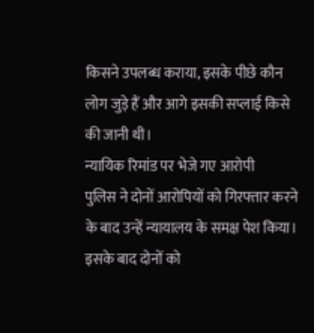किसने उपलब्ध कराया, इसके पीछे कौन लोग जुड़े हैं और आगे इसकी सप्लाई किसे की जानी थी।
न्यायिक रिमांड पर भेजे गए आरोपी
पुलिस ने दोनों आरोपियों को गिरफ्तार करने के बाद उन्हें न्यायालय के समक्ष पेश किया। इसके बाद दोनों को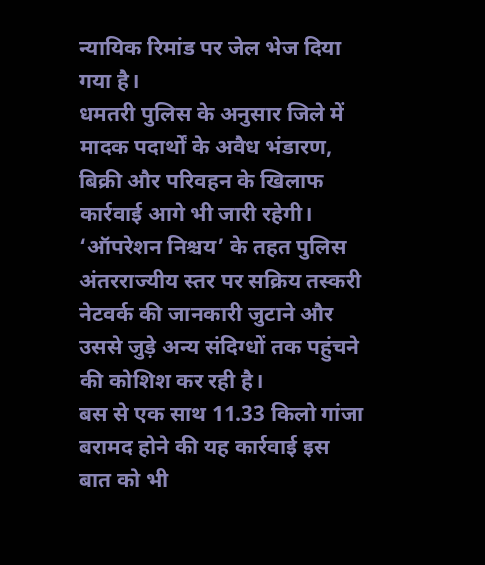न्यायिक रिमांड पर जेल भेज दिया गया है।
धमतरी पुलिस के अनुसार जिले में मादक पदार्थों के अवैध भंडारण, बिक्री और परिवहन के खिलाफ कार्रवाई आगे भी जारी रहेगी। ‘ऑपरेशन निश्चय’ के तहत पुलिस अंतरराज्यीय स्तर पर सक्रिय तस्करी नेटवर्क की जानकारी जुटाने और उससे जुड़े अन्य संदिग्धों तक पहुंचने की कोशिश कर रही है।
बस से एक साथ 11.33 किलो गांजा बरामद होने की यह कार्रवाई इस बात को भी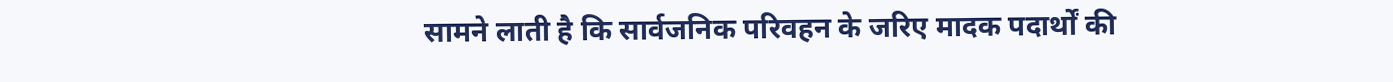सामने लाती है कि सार्वजनिक परिवहन के जरिए मादक पदार्थों की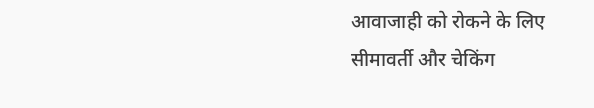आवाजाही को रोकने के लिए सीमावर्ती और चेकिंग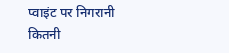प्वाइंट पर निगरानी कितनी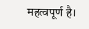महत्वपूर्ण है।